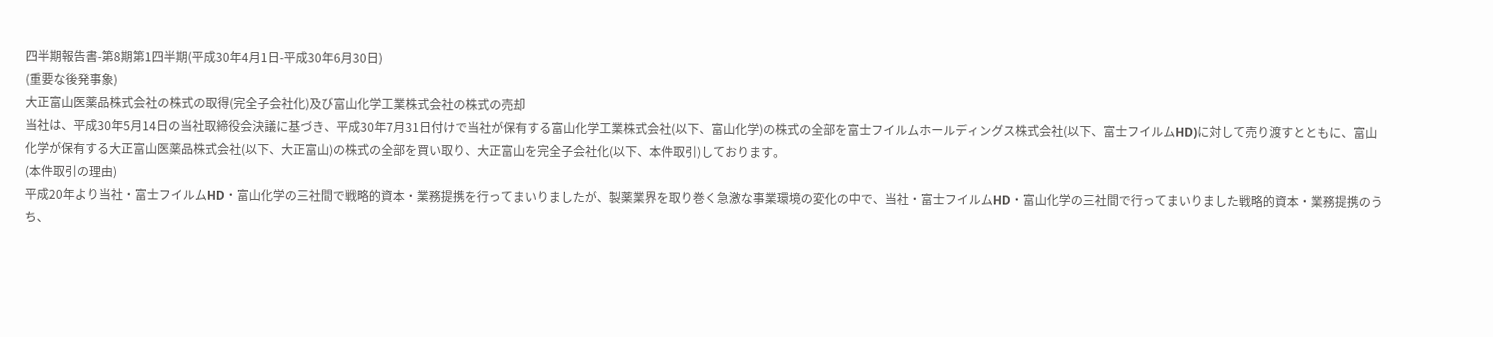四半期報告書-第8期第1四半期(平成30年4月1日-平成30年6月30日)
(重要な後発事象)
大正富山医薬品株式会社の株式の取得(完全子会社化)及び富山化学工業株式会社の株式の売却
当社は、平成30年5月14日の当社取締役会決議に基づき、平成30年7月31日付けで当社が保有する富山化学工業株式会社(以下、富山化学)の株式の全部を富士フイルムホールディングス株式会社(以下、富士フイルムHD)に対して売り渡すとともに、富山化学が保有する大正富山医薬品株式会社(以下、大正富山)の株式の全部を買い取り、大正富山を完全子会社化(以下、本件取引)しております。
(本件取引の理由)
平成20年より当社・富士フイルムHD・富山化学の三社間で戦略的資本・業務提携を行ってまいりましたが、製薬業界を取り巻く急激な事業環境の変化の中で、当社・富士フイルムHD・富山化学の三社間で行ってまいりました戦略的資本・業務提携のうち、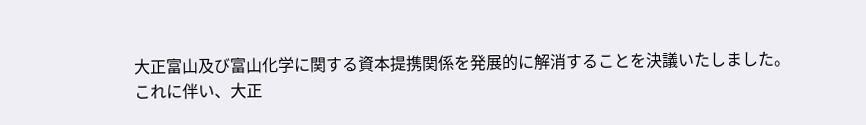大正富山及び富山化学に関する資本提携関係を発展的に解消することを決議いたしました。
これに伴い、大正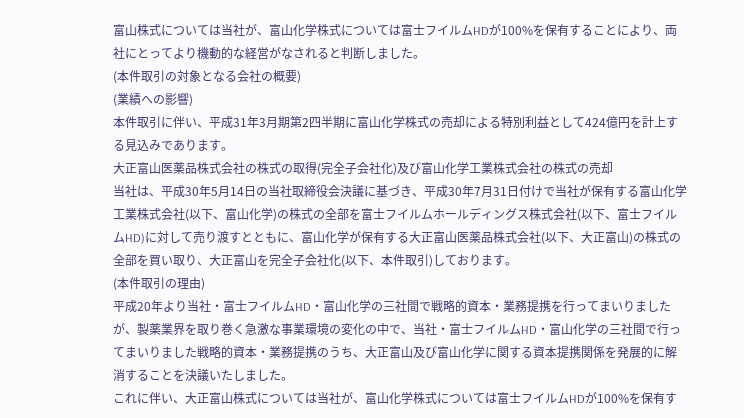富山株式については当社が、富山化学株式については富士フイルムHDが100%を保有することにより、両社にとってより機動的な経営がなされると判断しました。
(本件取引の対象となる会社の概要)
(業績への影響)
本件取引に伴い、平成31年3月期第2四半期に富山化学株式の売却による特別利益として424億円を計上する見込みであります。
大正富山医薬品株式会社の株式の取得(完全子会社化)及び富山化学工業株式会社の株式の売却
当社は、平成30年5月14日の当社取締役会決議に基づき、平成30年7月31日付けで当社が保有する富山化学工業株式会社(以下、富山化学)の株式の全部を富士フイルムホールディングス株式会社(以下、富士フイルムHD)に対して売り渡すとともに、富山化学が保有する大正富山医薬品株式会社(以下、大正富山)の株式の全部を買い取り、大正富山を完全子会社化(以下、本件取引)しております。
(本件取引の理由)
平成20年より当社・富士フイルムHD・富山化学の三社間で戦略的資本・業務提携を行ってまいりましたが、製薬業界を取り巻く急激な事業環境の変化の中で、当社・富士フイルムHD・富山化学の三社間で行ってまいりました戦略的資本・業務提携のうち、大正富山及び富山化学に関する資本提携関係を発展的に解消することを決議いたしました。
これに伴い、大正富山株式については当社が、富山化学株式については富士フイルムHDが100%を保有す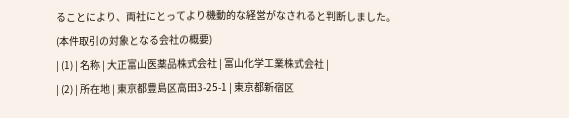ることにより、両社にとってより機動的な経営がなされると判断しました。
(本件取引の対象となる会社の概要)
| (1) | 名称 | 大正富山医薬品株式会社 | 富山化学工業株式会社 |
| (2) | 所在地 | 東京都豊島区高田3-25-1 | 東京都新宿区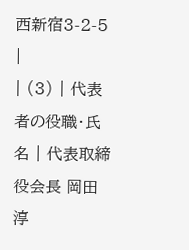西新宿3-2-5 |
| (3) | 代表者の役職・氏名 | 代表取締役会長 岡田淳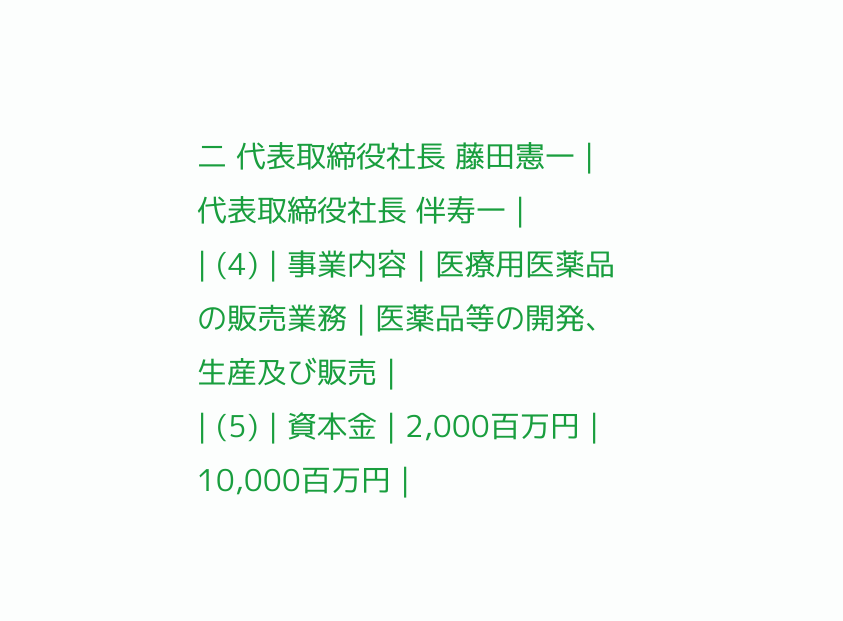二 代表取締役社長 藤田憲一 | 代表取締役社長 伴寿一 |
| (4) | 事業内容 | 医療用医薬品の販売業務 | 医薬品等の開発、生産及び販売 |
| (5) | 資本金 | 2,000百万円 | 10,000百万円 |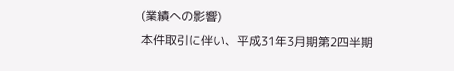(業績への影響)
本件取引に伴い、平成31年3月期第2四半期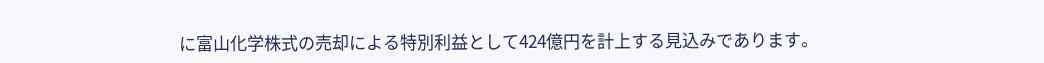に富山化学株式の売却による特別利益として424億円を計上する見込みであります。